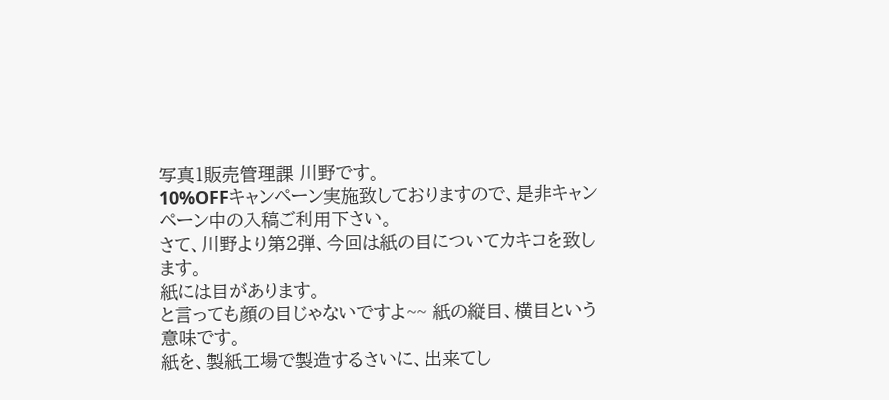写真1販売管理課 川野です。
10%OFFキャンペーン実施致しておりますので、是非キャンペーン中の入稿ご利用下さい。
さて、川野より第2弾、今回は紙の目についてカキコを致します。
紙には目があります。
と言っても顔の目じゃないですよ~~ 紙の縦目、横目という意味です。
紙を、製紙工場で製造するさいに、出来てし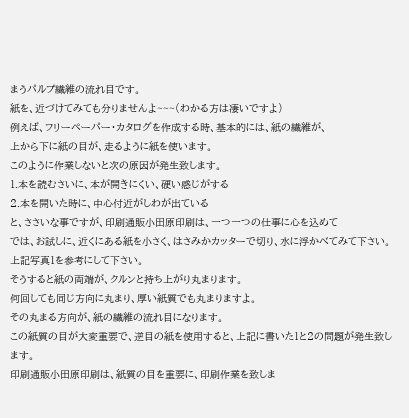まうパルプ繊維の流れ目です。
紙を、近づけてみても分りませんよ~~~(わかる方は凄いですよ)
例えば、フリーペーパー・カタログを作成する時、基本的には、紙の繊維が、
上から下に紙の目が、走るように紙を使います。
このように作業しないと次の原因が発生致します。
1.本を読むさいに、本が開きにくい、硬い感じがする
2.本を開いた時に、中心付近がしわが出ている
と、ささいな事ですが、印刷通販小田原印刷は、一つ一つの仕事に心を込めて
では、お試しに、近くにある紙を小さく、はさみかカッターで切り、水に浮かべてみて下さい。
上記写真1を参考にして下さい。
そうすると紙の両端が、クルンと持ち上がり丸まります。
何回しても同じ方向に丸まり、厚い紙質でも丸まりますよ。
その丸まる方向が、紙の繊維の流れ目になります。
この紙質の目が大変重要で、逆目の紙を使用すると、上記に書いた1と2の問題が発生致します。
印刷通販小田原印刷は、紙質の目を重要に、印刷作業を致しま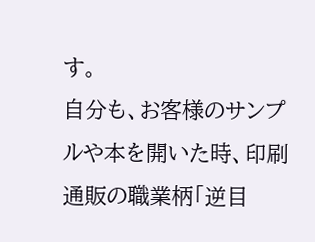す。
自分も、お客様のサンプルや本を開いた時、印刷通販の職業柄「逆目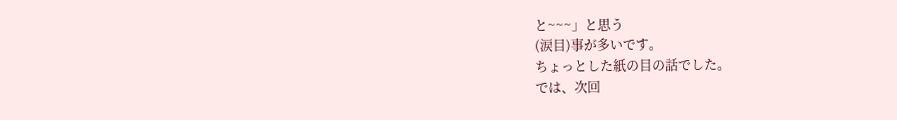と~~~」と思う
(涙目)事が多いです。
ちょっとした紙の目の話でした。
では、次回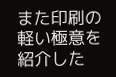また印刷の軽い極意を紹介した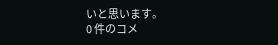いと思います。
0 件のコメ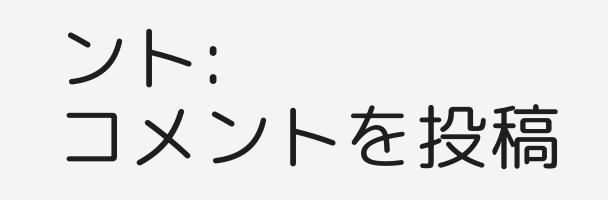ント:
コメントを投稿